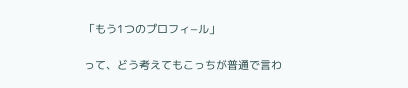「もう1つのプロフィ−ル」

って、どう考えてもこっちが普通で言わ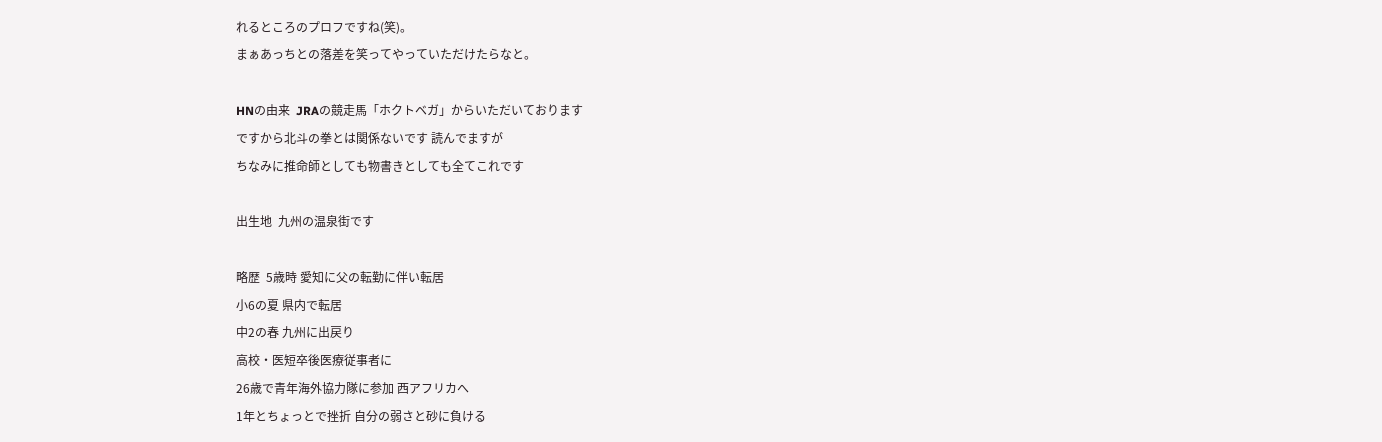れるところのプロフですね(笑)。
まぁあっちとの落差を笑ってやっていただけたらなと。

HNの由来  JRAの競走馬「ホクトベガ」からいただいております
ですから北斗の拳とは関係ないです 読んでますが
ちなみに推命師としても物書きとしても全てこれです

出生地  九州の温泉街です

略歴  5歳時 愛知に父の転勤に伴い転居
小6の夏 県内で転居
中2の春 九州に出戻り
高校・医短卒後医療従事者に
26歳で青年海外協力隊に参加 西アフリカへ
1年とちょっとで挫折 自分の弱さと砂に負ける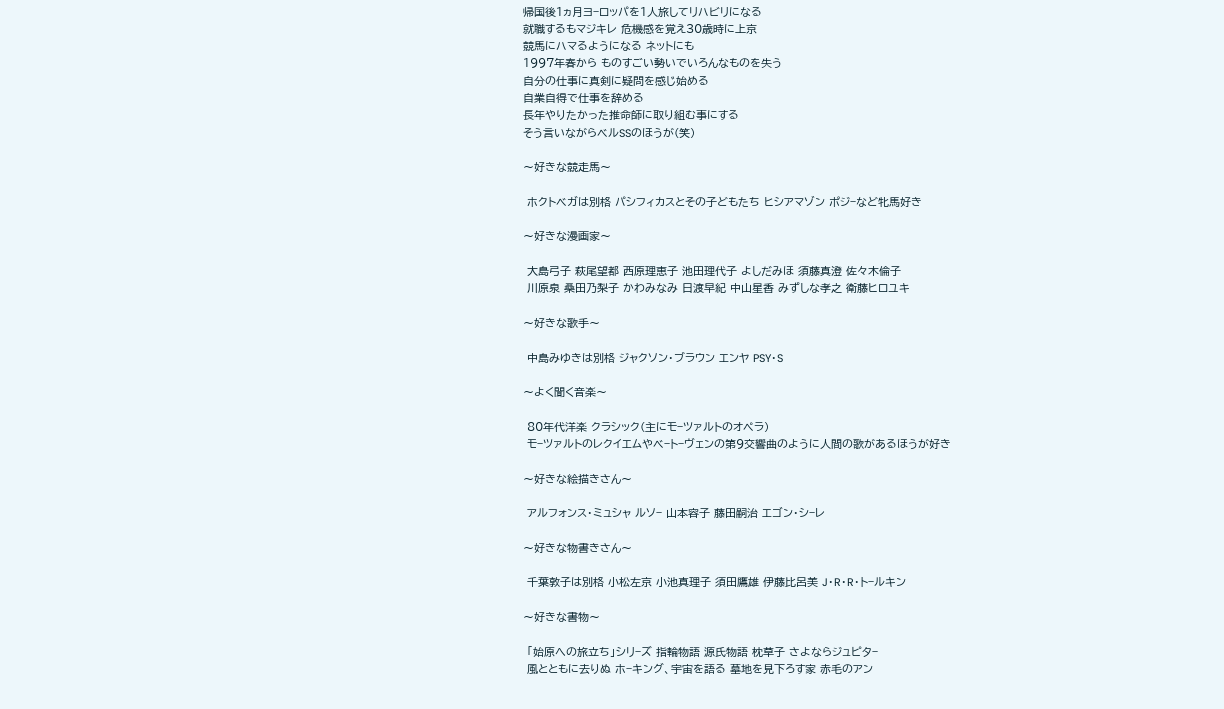帰国後1ヵ月ヨ−ロッパを1人旅してリハビリになる
就職するもマジキレ 危機感を覚え30歳時に上京
競馬にハマるようになる ネットにも
1997年春から ものすごい勢いでいろんなものを失う
自分の仕事に真剣に疑問を感じ始める
自業自得で仕事を辞める
長年やりたかった推命師に取り組む事にする
そう言いながらベルSSのほうが(笑)

〜好きな競走馬〜

 ホクトベガは別格 パシフィカスとその子どもたち ヒシアマゾン ポジ−など牝馬好き

〜好きな漫画家〜

 大島弓子 萩尾望都 西原理恵子 池田理代子 よしだみほ 須藤真澄 佐々木倫子
 川原泉 桑田乃梨子 かわみなみ 日渡早紀 中山星香 みずしな孝之 衛藤ヒロユキ

〜好きな歌手〜

 中島みゆきは別格 ジャクソン・ブラウン エンヤ PSY・S

〜よく聞く音楽〜

 80年代洋楽 クラシック(主にモ−ツァルトのオペラ)
 モ−ツァルトのレクイエムやベ−ト−ヴェンの第9交響曲のように人間の歌があるほうが好き

〜好きな絵描きさん〜

 アルフォンス・ミュシャ ルソ− 山本容子 藤田嗣治 エゴン・シ−レ

〜好きな物書きさん〜

 千葉敦子は別格 小松左京 小池真理子 須田鷹雄 伊藤比呂美 J・R・R・ト−ルキン

〜好きな書物〜

 「始原への旅立ち」シリ−ズ 指輪物語 源氏物語 枕草子 さよならジュピタ−
 風とともに去りぬ ホ−キング、宇宙を語る 墓地を見下ろす家 赤毛のアン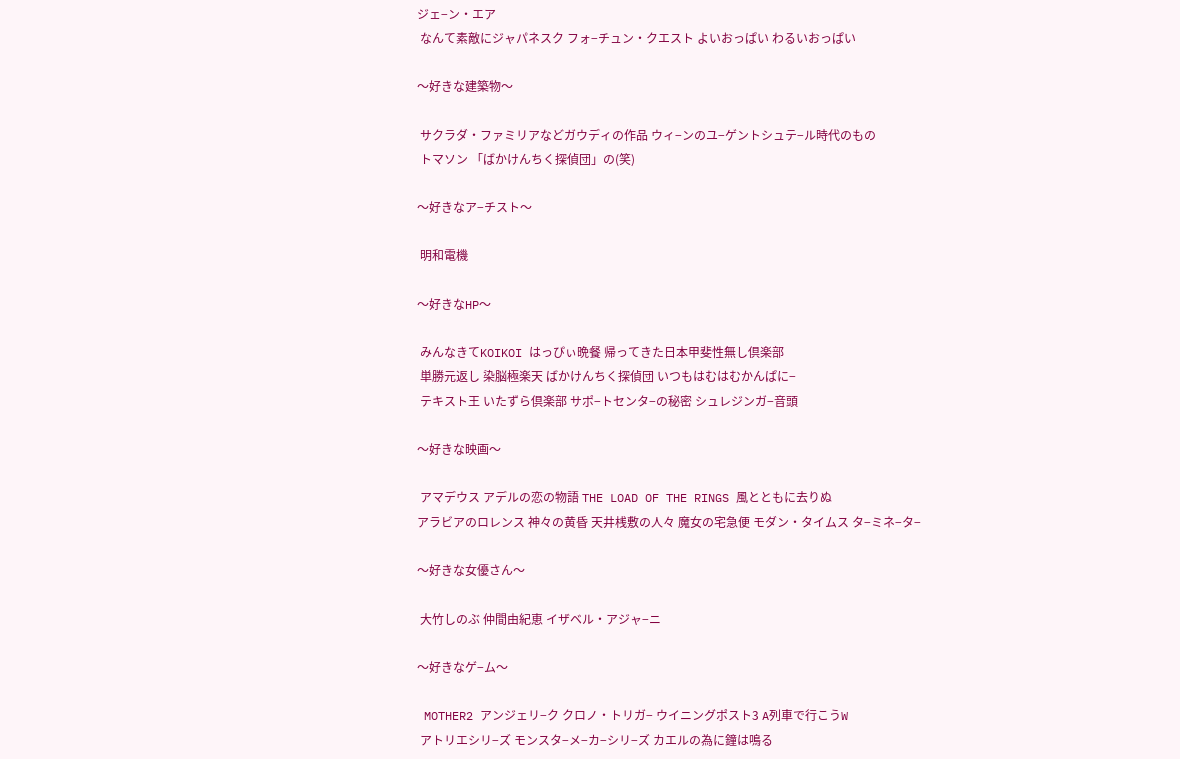ジェ−ン・エア
 なんて素敵にジャパネスク フォ−チュン・クエスト よいおっぱい わるいおっぱい

〜好きな建築物〜

 サクラダ・ファミリアなどガウディの作品 ウィ−ンのユ−ゲントシュテ−ル時代のもの
 トマソン 「ばかけんちく探偵団」の(笑)

〜好きなア−チスト〜

 明和電機

〜好きなHP〜

 みんなきてKOIKOI はっぴぃ晩餐 帰ってきた日本甲斐性無し倶楽部
 単勝元返し 染脳極楽天 ばかけんちく探偵団 いつもはむはむかんぱに−
 テキスト王 いたずら倶楽部 サポ−トセンタ−の秘密 シュレジンガ−音頭

〜好きな映画〜

 アマデウス アデルの恋の物語 THE LOAD OF THE RINGS 風とともに去りぬ
アラビアのロレンス 神々の黄昏 天井桟敷の人々 魔女の宅急便 モダン・タイムス タ−ミネ−タ−

〜好きな女優さん〜

 大竹しのぶ 仲間由紀恵 イザベル・アジャ−ニ

〜好きなゲ−ム〜

 MOTHER2 アンジェリ−ク クロノ・トリガ− ウイニングポスト3 A列車で行こうW
 アトリエシリ−ズ モンスタ−メ−カ−シリ−ズ カエルの為に鐘は鳴る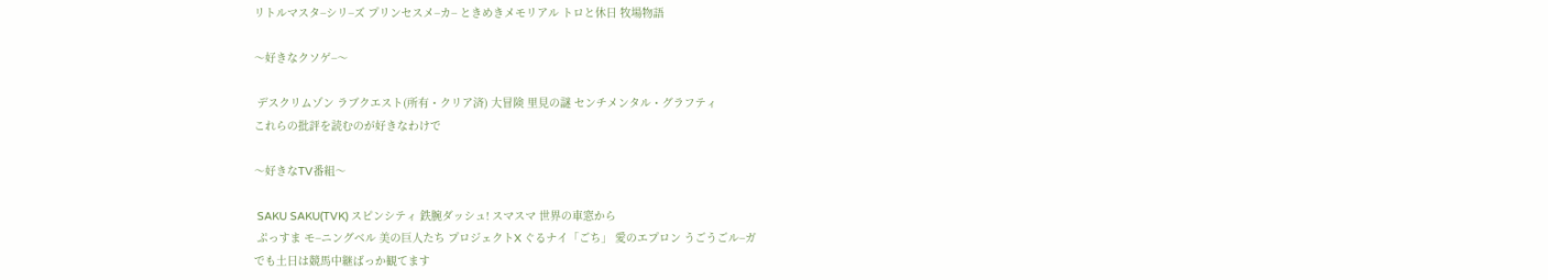リトルマスタ−シリ−ズ プリンセスメ−カ− ときめきメモリアル トロと休日 牧場物語

〜好きなクソゲ−〜

 デスクリムゾン ラブクエスト(所有・クリア済) 大冒険 里見の謎 センチメンタル・グラフティ
これらの批評を読むのが好きなわけで

〜好きなTV番組〜

 SAKU SAKU(TVK) スピンシティ 鉄腕ダッシュ! スマスマ 世界の車窓から
 ぷっすま モ−ニングベル 美の巨人たち プロジェクトX ぐるナイ「ごち」 愛のエプロン うごうごル−ガ
でも土日は競馬中継ばっか観てます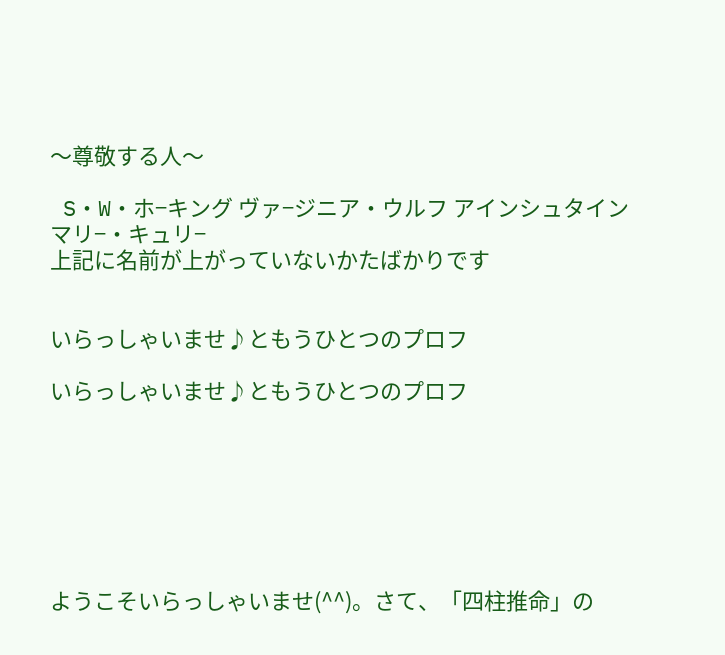〜尊敬する人〜

 S・W・ホ−キング ヴァ−ジニア・ウルフ アインシュタイン マリ−・キュリ−
上記に名前が上がっていないかたばかりです


いらっしゃいませ♪ともうひとつのプロフ

いらっしゃいませ♪ともうひとつのプロフ







ようこそいらっしゃいませ(^^)。さて、「四柱推命」の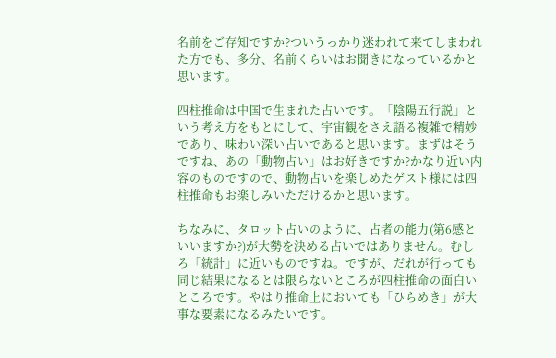名前をご存知ですか?ついうっかり迷われて来てしまわれた方でも、多分、名前くらいはお聞きになっているかと思います。

四柱推命は中国で生まれた占いです。「陰陽五行説」という考え方をもとにして、宇宙観をさえ語る複雑で精妙であり、味わい深い占いであると思います。まずはそうですね、あの「動物占い」はお好きですか?かなり近い内容のものですので、動物占いを楽しめたゲスト様には四柱推命もお楽しみいただけるかと思います。

ちなみに、タロット占いのように、占者の能力(第6感といいますか?)が大勢を決める占いではありません。むしろ「統計」に近いものですね。ですが、だれが行っても同じ結果になるとは限らないところが四柱推命の面白いところです。やはり推命上においても「ひらめき」が大事な要素になるみたいです。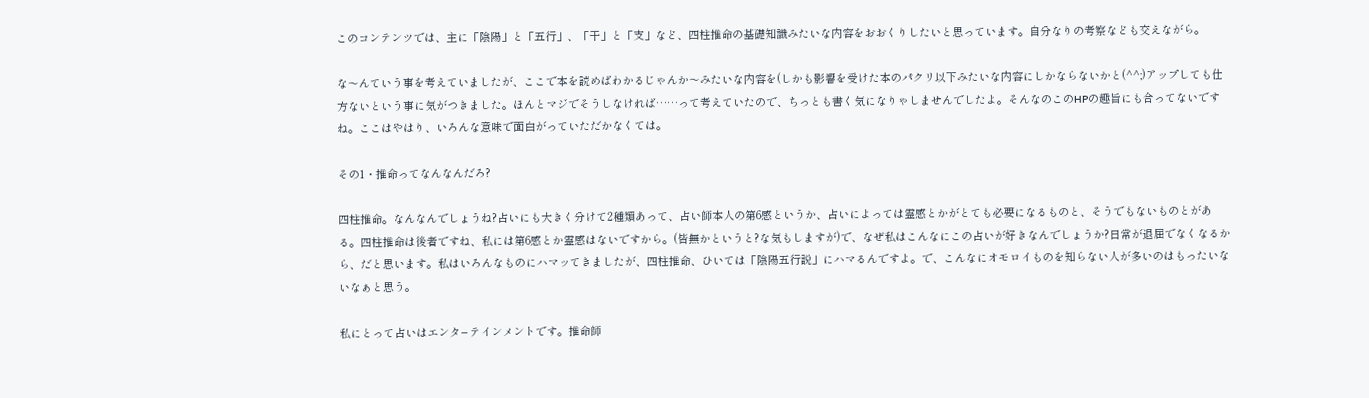このコンテンツでは、主に「陰陽」と「五行」、「干」と「支」など、四柱推命の基礎知識みたいな内容をおおくりしたいと思っています。自分なりの考察なども交えながら。

な〜んていう事を考えていましたが、ここで本を読めばわかるじゃんか〜みたいな内容を(しかも影響を受けた本のパクリ以下みたいな内容にしかならないかと(^^;)アップしても仕方ないという事に気がつきました。ほんとマジでそうしなければ……って考えていたので、ちっとも書く気になりゃしませんでしたよ。そんなのこのHPの趣旨にも合ってないですね。ここはやはり、いろんな意味で面白がっていただかなくては。

その1・推命ってなんなんだろ?

四柱推命。なんなんでしょうね?占いにも大きく分けて2種類あって、占い師本人の第6感というか、占いによっては霊感とかがとても必要になるものと、そうでもないものとがある。四柱推命は後者ですね、私には第6感とか霊感はないですから。(皆無かというと?な気もしますが)で、なぜ私はこんなにこの占いが好きなんでしょうか?日常が退屈でなくなるから、だと思います。私はいろんなものにハマッてきましたが、四柱推命、ひいては「陰陽五行説」にハマるんですよ。で、こんなにオモロイものを知らない人が多いのはもったいないなぁと思う。

私にとって占いはエンタ−テインメントです。推命師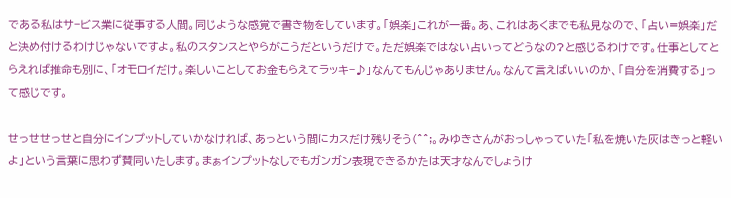である私はサ−ビス業に従事する人間。同じような感覚で書き物をしています。「娯楽」これが一番。あ、これはあくまでも私見なので、「占い=娯楽」だと決め付けるわけじゃないですよ。私のスタンスとやらがこうだというだけで。ただ娯楽ではない占いってどうなの?と感じるわけです。仕事としてとらえれば推命も別に、「オモロイだけ。楽しいことしてお金もらえてラッキ−♪」なんてもんじゃありません。なんて言えばいいのか、「自分を消費する」って感じです。

せっせせっせと自分にインプットしていかなければ、あっという間にカスだけ残りそう(^^;。みゆきさんがおっしゃっていた「私を焼いた灰はきっと軽いよ」という言葉に思わず賛同いたします。まぁインプットなしでもガンガン表現できるかたは天才なんでしょうけ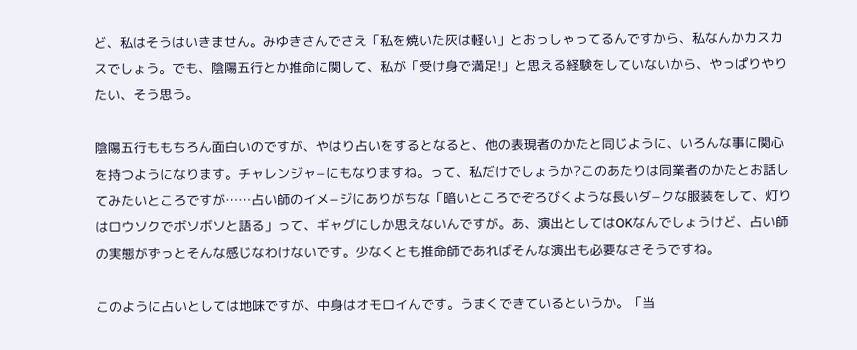ど、私はそうはいきません。みゆきさんでさえ「私を焼いた灰は軽い」とおっしゃってるんですから、私なんかカスカスでしょう。でも、陰陽五行とか推命に関して、私が「受け身で満足!」と思える経験をしていないから、やっぱりやりたい、そう思う。

陰陽五行ももちろん面白いのですが、やはり占いをするとなると、他の表現者のかたと同じように、いろんな事に関心を持つようになります。チャレンジャ−にもなりますね。って、私だけでしょうか?このあたりは同業者のかたとお話してみたいところですが……占い師のイメ−ジにありがちな「暗いところでぞろびくような長いダ−クな服装をして、灯りはロウソクでボソボソと語る」って、ギャグにしか思えないんですが。あ、演出としてはOKなんでしょうけど、占い師の実態がずっとそんな感じなわけないです。少なくとも推命師であればそんな演出も必要なさそうですね。

このように占いとしては地味ですが、中身はオモロイんです。うまくできているというか。「当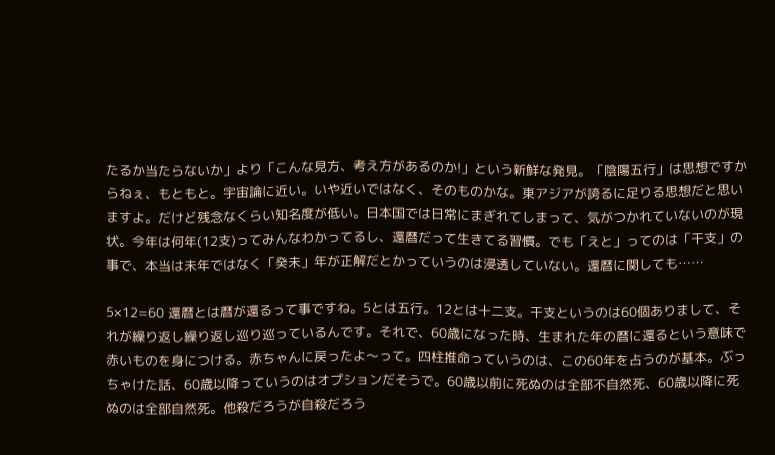たるか当たらないか」より「こんな見方、考え方があるのか!」という新鮮な発見。「陰陽五行」は思想ですからねぇ、もともと。宇宙論に近い。いや近いではなく、そのものかな。東アジアが誇るに足りる思想だと思いますよ。だけど残念なくらい知名度が低い。日本国では日常にまぎれてしまって、気がつかれていないのが現状。今年は何年(12支)ってみんなわかってるし、還暦だって生きてる習慣。でも「えと」ってのは「干支」の事で、本当は未年ではなく「癸未」年が正解だとかっていうのは浸透していない。還暦に関しても……

5×12=60 還暦とは暦が還るって事ですね。5とは五行。12とは十二支。干支というのは60個ありまして、それが繰り返し繰り返し巡り巡っているんです。それで、60歳になった時、生まれた年の暦に還るという意味で赤いものを身につける。赤ちゃんに戻ったよ〜って。四柱推命っていうのは、この60年を占うのが基本。ぶっちゃけた話、60歳以降っていうのはオプションだそうで。60歳以前に死ぬのは全部不自然死、60歳以降に死ぬのは全部自然死。他殺だろうが自殺だろう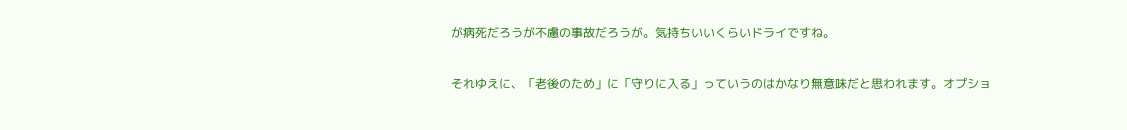が病死だろうが不慮の事故だろうが。気持ちいいくらいドライですね。

それゆえに、「老後のため」に「守りに入る」っていうのはかなり無意味だと思われます。オプショ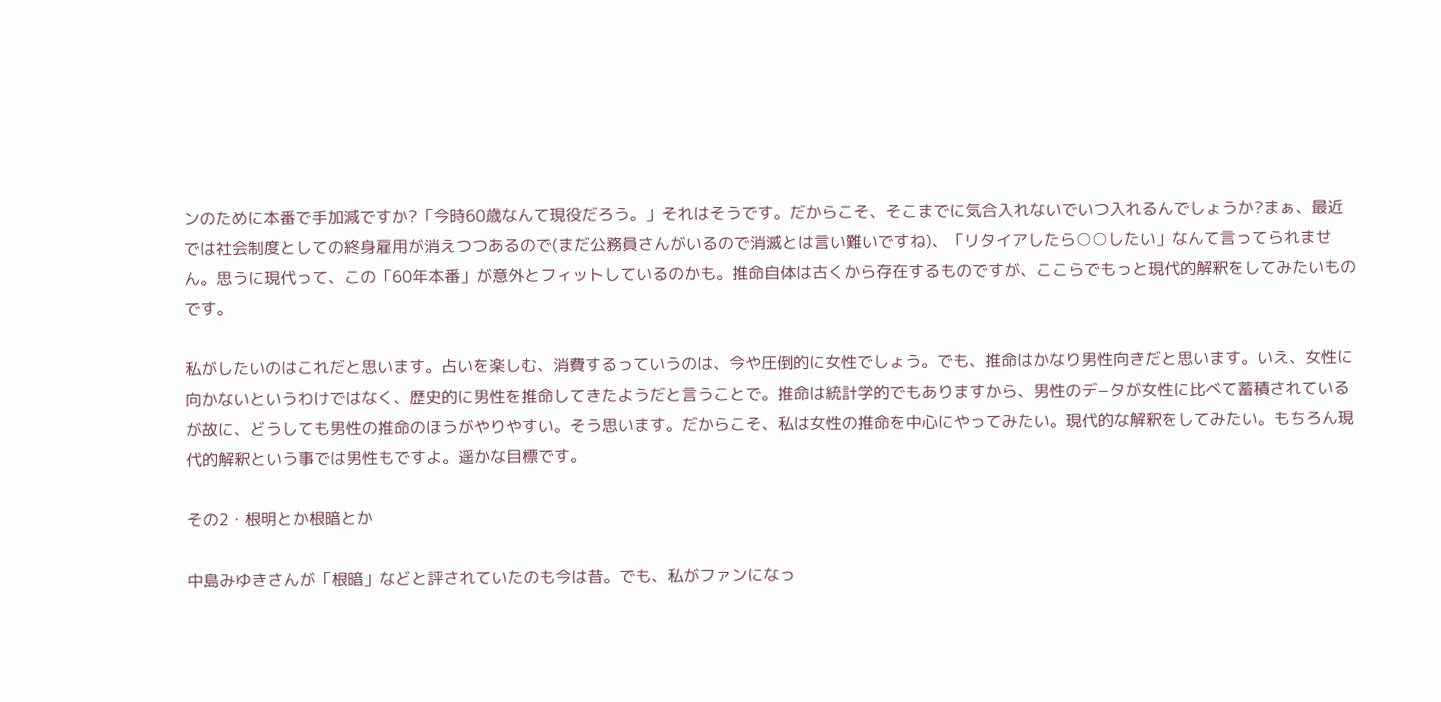ンのために本番で手加減ですか?「今時60歳なんて現役だろう。」それはそうです。だからこそ、そこまでに気合入れないでいつ入れるんでしょうか?まぁ、最近では社会制度としての終身雇用が消えつつあるので(まだ公務員さんがいるので消滅とは言い難いですね)、「リタイアしたら○○したい」なんて言ってられません。思うに現代って、この「60年本番」が意外とフィットしているのかも。推命自体は古くから存在するものですが、ここらでもっと現代的解釈をしてみたいものです。

私がしたいのはこれだと思います。占いを楽しむ、消費するっていうのは、今や圧倒的に女性でしょう。でも、推命はかなり男性向きだと思います。いえ、女性に向かないというわけではなく、歴史的に男性を推命してきたようだと言うことで。推命は統計学的でもありますから、男性のデ−タが女性に比べて蓄積されているが故に、どうしても男性の推命のほうがやりやすい。そう思います。だからこそ、私は女性の推命を中心にやってみたい。現代的な解釈をしてみたい。もちろん現代的解釈という事では男性もですよ。遥かな目標です。

その2・根明とか根暗とか

中島みゆきさんが「根暗」などと評されていたのも今は昔。でも、私がファンになっ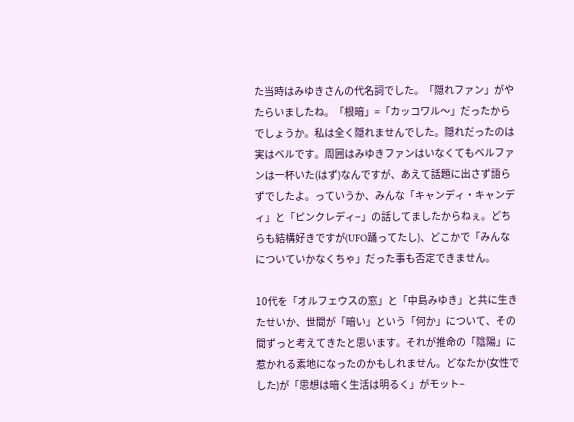た当時はみゆきさんの代名詞でした。「隠れファン」がやたらいましたね。「根暗」=「カッコワル〜」だったからでしょうか。私は全く隠れませんでした。隠れだったのは実はベルです。周囲はみゆきファンはいなくてもベルファンは一杯いた(はず)なんですが、あえて話題に出さず語らずでしたよ。っていうか、みんな「キャンディ・キャンディ」と「ピンクレディ−」の話してましたからねぇ。どちらも結構好きですが(UFO踊ってたし)、どこかで「みんなについていかなくちゃ」だった事も否定できません。

10代を「オルフェウスの窓」と「中島みゆき」と共に生きたせいか、世間が「暗い」という「何か」について、その間ずっと考えてきたと思います。それが推命の「陰陽」に惹かれる素地になったのかもしれません。どなたか(女性でした)が「思想は暗く生活は明るく」がモット−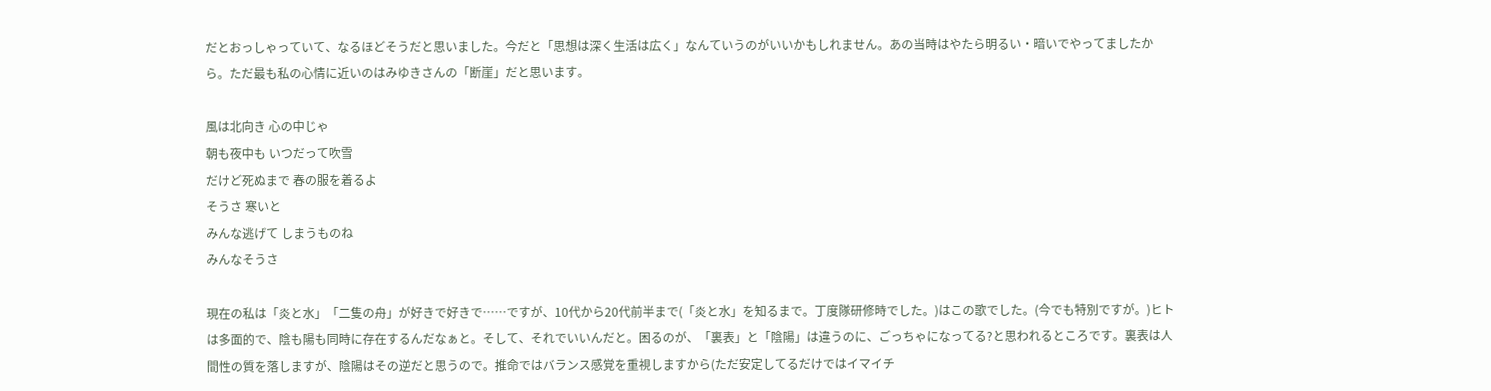だとおっしゃっていて、なるほどそうだと思いました。今だと「思想は深く生活は広く」なんていうのがいいかもしれません。あの当時はやたら明るい・暗いでやってましたから。ただ最も私の心情に近いのはみゆきさんの「断崖」だと思います。

風は北向き 心の中じゃ
朝も夜中も いつだって吹雪
だけど死ぬまで 春の服を着るよ
そうさ 寒いと
みんな逃げて しまうものね
みんなそうさ

現在の私は「炎と水」「二隻の舟」が好きで好きで……ですが、10代から20代前半まで(「炎と水」を知るまで。丁度隊研修時でした。)はこの歌でした。(今でも特別ですが。)ヒトは多面的で、陰も陽も同時に存在するんだなぁと。そして、それでいいんだと。困るのが、「裏表」と「陰陽」は違うのに、ごっちゃになってる?と思われるところです。裏表は人間性の質を落しますが、陰陽はその逆だと思うので。推命ではバランス感覚を重視しますから(ただ安定してるだけではイマイチ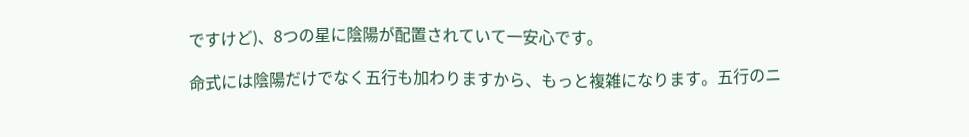ですけど)、8つの星に陰陽が配置されていて一安心です。

命式には陰陽だけでなく五行も加わりますから、もっと複雑になります。五行のニ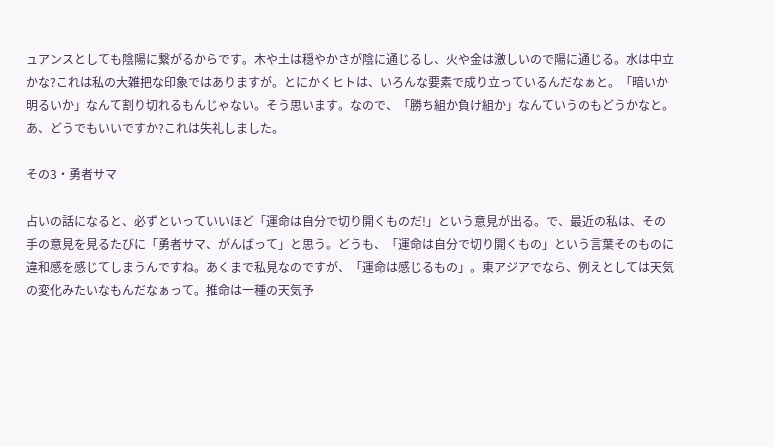ュアンスとしても陰陽に繋がるからです。木や土は穏やかさが陰に通じるし、火や金は激しいので陽に通じる。水は中立かな?これは私の大雑把な印象ではありますが。とにかくヒトは、いろんな要素で成り立っているんだなぁと。「暗いか明るいか」なんて割り切れるもんじゃない。そう思います。なので、「勝ち組か負け組か」なんていうのもどうかなと。あ、どうでもいいですか?これは失礼しました。

その3・勇者サマ

占いの話になると、必ずといっていいほど「運命は自分で切り開くものだ!」という意見が出る。で、最近の私は、その手の意見を見るたびに「勇者サマ、がんばって」と思う。どうも、「運命は自分で切り開くもの」という言葉そのものに違和感を感じてしまうんですね。あくまで私見なのですが、「運命は感じるもの」。東アジアでなら、例えとしては天気の変化みたいなもんだなぁって。推命は一種の天気予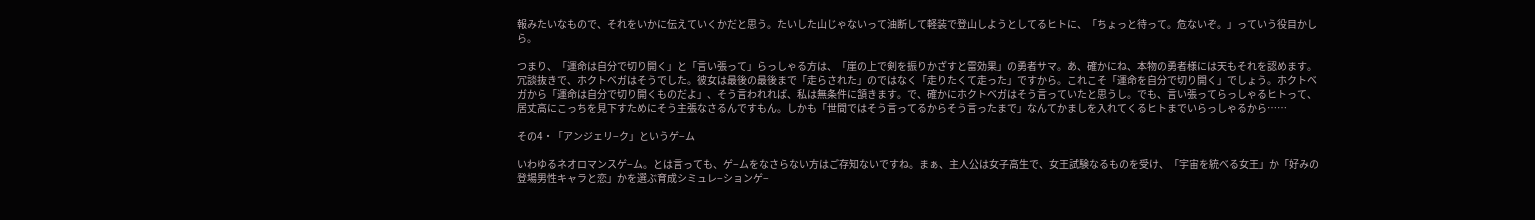報みたいなもので、それをいかに伝えていくかだと思う。たいした山じゃないって油断して軽装で登山しようとしてるヒトに、「ちょっと待って。危ないぞ。」っていう役目かしら。

つまり、「運命は自分で切り開く」と「言い張って」らっしゃる方は、「崖の上で剣を振りかざすと雷効果」の勇者サマ。あ、確かにね、本物の勇者様には天もそれを認めます。冗談抜きで、ホクトベガはそうでした。彼女は最後の最後まで「走らされた」のではなく「走りたくて走った」ですから。これこそ「運命を自分で切り開く」でしょう。ホクトベガから「運命は自分で切り開くものだよ」、そう言われれば、私は無条件に頷きます。で、確かにホクトベガはそう言っていたと思うし。でも、言い張ってらっしゃるヒトって、居丈高にこっちを見下すためにそう主張なさるんですもん。しかも「世間ではそう言ってるからそう言ったまで」なんてかましを入れてくるヒトまでいらっしゃるから……

その4・「アンジェリ−ク」というゲ−ム

いわゆるネオロマンスゲ−ム。とは言っても、ゲ−ムをなさらない方はご存知ないですね。まぁ、主人公は女子高生で、女王試験なるものを受け、「宇宙を統べる女王」か「好みの登場男性キャラと恋」かを選ぶ育成シミュレ−ションゲ−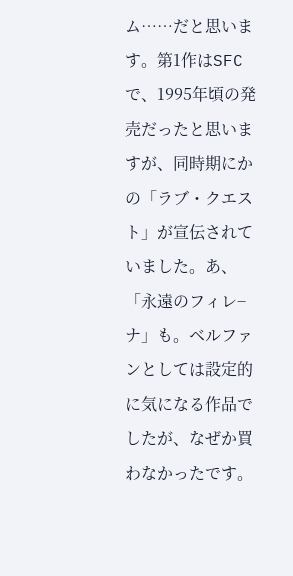ム……だと思います。第1作はSFCで、1995年頃の発売だったと思いますが、同時期にかの「ラブ・クエスト」が宣伝されていました。あ、「永遠のフィレ−ナ」も。ベルファンとしては設定的に気になる作品でしたが、なぜか買わなかったです。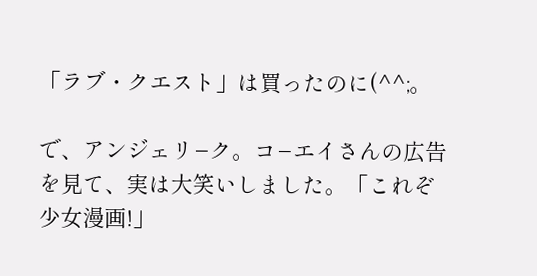「ラブ・クエスト」は買ったのに(^^;。

で、アンジェリ−ク。コ−エイさんの広告を見て、実は大笑いしました。「これぞ少女漫画!」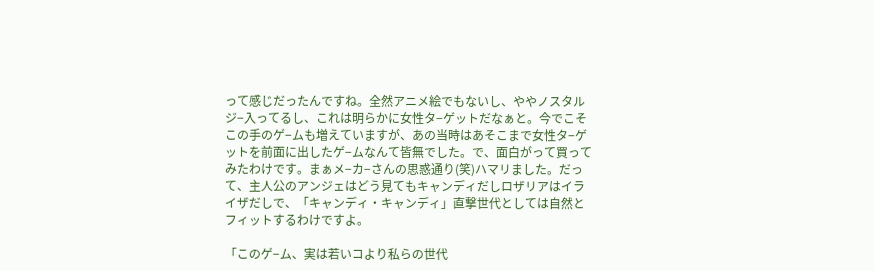って感じだったんですね。全然アニメ絵でもないし、ややノスタルジ−入ってるし、これは明らかに女性タ−ゲットだなぁと。今でこそこの手のゲ−ムも増えていますが、あの当時はあそこまで女性タ−ゲットを前面に出したゲ−ムなんて皆無でした。で、面白がって買ってみたわけです。まぁメ−カ−さんの思惑通り(笑)ハマリました。だって、主人公のアンジェはどう見てもキャンディだしロザリアはイライザだしで、「キャンディ・キャンディ」直撃世代としては自然とフィットするわけですよ。

「このゲ−ム、実は若いコより私らの世代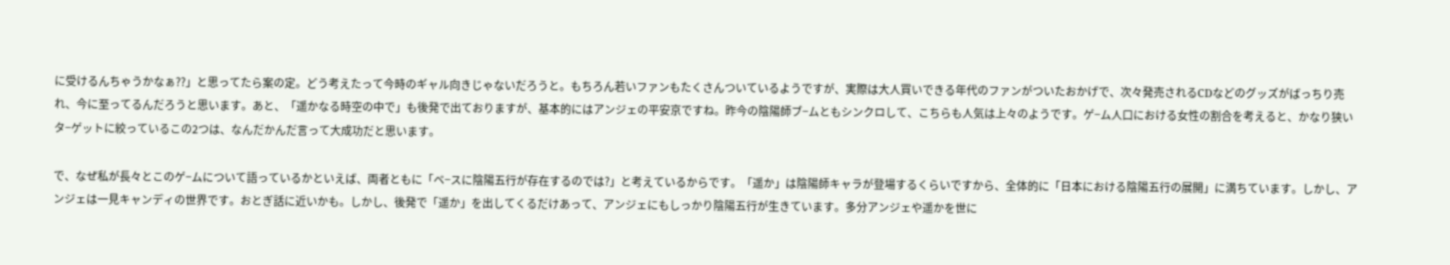に受けるんちゃうかなぁ??」と思ってたら案の定。どう考えたって今時のギャル向きじゃないだろうと。もちろん若いファンもたくさんついているようですが、実際は大人買いできる年代のファンがついたおかげで、次々発売されるCDなどのグッズがばっちり売れ、今に至ってるんだろうと思います。あと、「遥かなる時空の中で」も後発で出ておりますが、基本的にはアンジェの平安京ですね。昨今の陰陽師ブ−ムともシンクロして、こちらも人気は上々のようです。ゲ−ム人口における女性の割合を考えると、かなり狭いタ−ゲットに絞っているこの2つは、なんだかんだ言って大成功だと思います。

で、なぜ私が長々とこのゲ−ムについて語っているかといえば、両者ともに「ベ−スに陰陽五行が存在するのでは?」と考えているからです。「遥か」は陰陽師キャラが登場するくらいですから、全体的に「日本における陰陽五行の展開」に満ちています。しかし、アンジェは一見キャンディの世界です。おとぎ話に近いかも。しかし、後発で「遥か」を出してくるだけあって、アンジェにもしっかり陰陽五行が生きています。多分アンジェや遥かを世に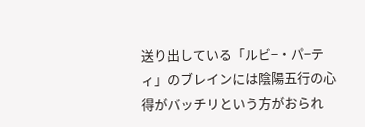送り出している「ルビ−・パ−ティ」のブレインには陰陽五行の心得がバッチリという方がおられ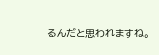るんだと思われますね。